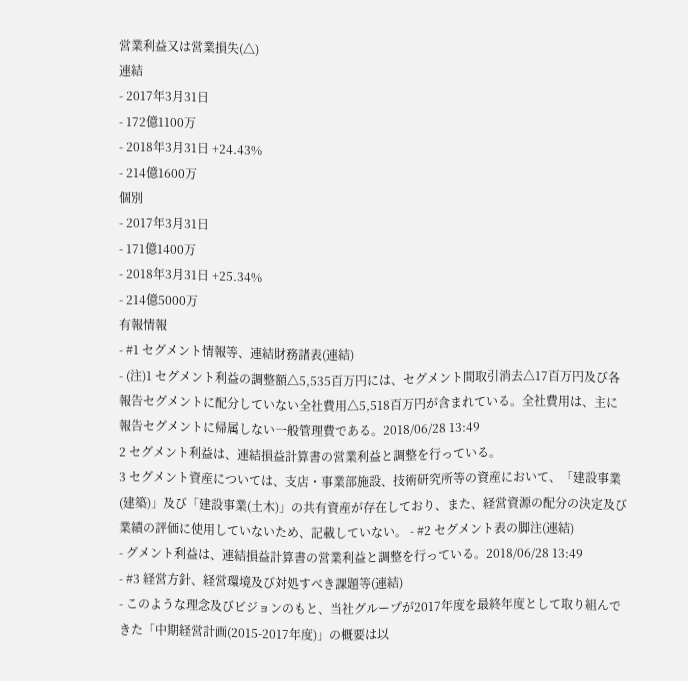営業利益又は営業損失(△)
連結
- 2017年3月31日
- 172億1100万
- 2018年3月31日 +24.43%
- 214億1600万
個別
- 2017年3月31日
- 171億1400万
- 2018年3月31日 +25.34%
- 214億5000万
有報情報
- #1 セグメント情報等、連結財務諸表(連結)
- (注)1 セグメント利益の調整額△5,535百万円には、セグメント間取引消去△17百万円及び各報告セグメントに配分していない全社費用△5,518百万円が含まれている。全社費用は、主に報告セグメントに帰属しない一般管理費である。2018/06/28 13:49
2 セグメント利益は、連結損益計算書の営業利益と調整を行っている。
3 セグメント資産については、支店・事業部施設、技術研究所等の資産において、「建設事業(建築)」及び「建設事業(土木)」の共有資産が存在しており、また、経営資源の配分の決定及び業績の評価に使用していないため、記載していない。 - #2 セグメント表の脚注(連結)
- グメント利益は、連結損益計算書の営業利益と調整を行っている。2018/06/28 13:49
- #3 経営方針、経営環境及び対処すべき課題等(連結)
- このような理念及びビジョンのもと、当社グループが2017年度を最終年度として取り組んできた「中期経営計画(2015-2017年度)」の概要は以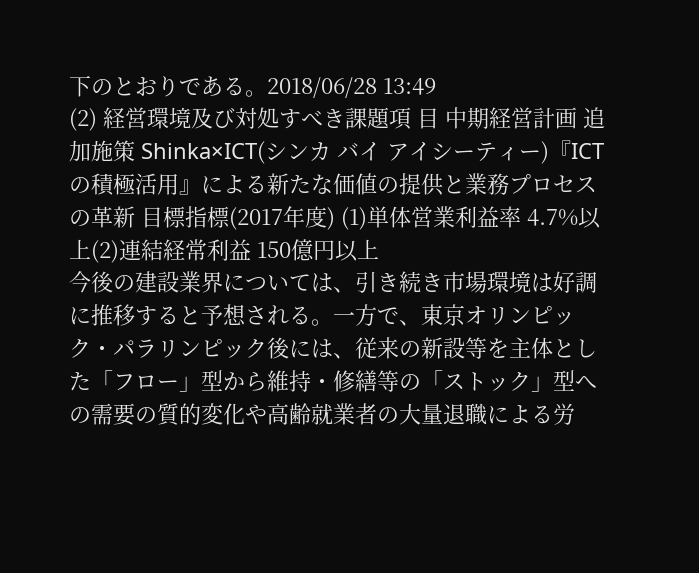下のとおりである。2018/06/28 13:49
(2) 経営環境及び対処すべき課題項 目 中期経営計画 追加施策 Shinka×ICT(シンカ バイ アイシーティー)『ICTの積極活用』による新たな価値の提供と業務プロセスの革新 目標指標(2017年度) (1)単体営業利益率 4.7%以上(2)連結経常利益 150億円以上
今後の建設業界については、引き続き市場環境は好調に推移すると予想される。一方で、東京オリンピック・パラリンピック後には、従来の新設等を主体とした「フロー」型から維持・修繕等の「ストック」型への需要の質的変化や高齢就業者の大量退職による労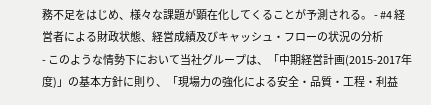務不足をはじめ、様々な課題が顕在化してくることが予測される。 - #4 経営者による財政状態、経営成績及びキャッシュ・フローの状況の分析
- このような情勢下において当社グループは、「中期経営計画(2015-2017年度)」の基本方針に則り、「現場力の強化による安全・品質・工程・利益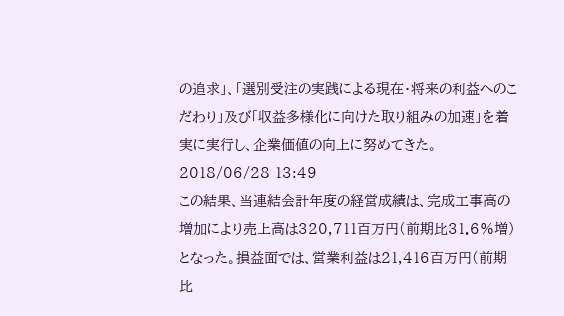の追求」、「選別受注の実践による現在・将来の利益へのこだわり」及び「収益多様化に向けた取り組みの加速」を着実に実行し、企業価値の向上に努めてきた。2018/06/28 13:49
この結果、当連結会計年度の経営成績は、完成工事高の増加により売上高は320,711百万円(前期比31.6%増)となった。損益面では、営業利益は21,416百万円(前期比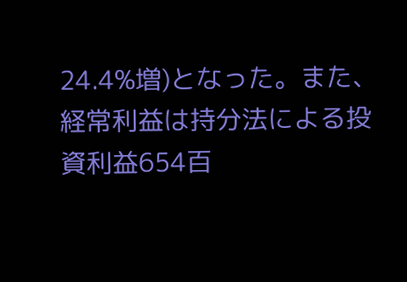24.4%増)となった。また、経常利益は持分法による投資利益654百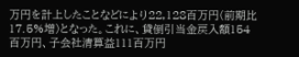万円を計上したことなどにより22,128百万円(前期比17.5%増)となった。これに、貸倒引当金戻入額154百万円、子会社清算益111百万円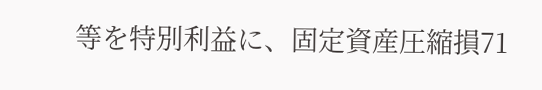等を特別利益に、固定資産圧縮損71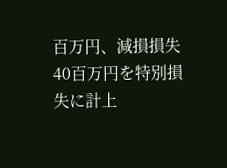百万円、減損損失40百万円を特別損失に計上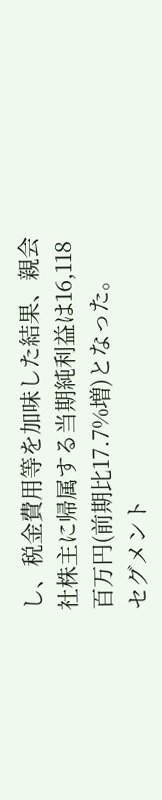し、税金費用等を加味した結果、親会社株主に帰属する当期純利益は16,118百万円(前期比17.7%増)となった。
セグメント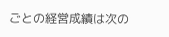ごとの経営成績は次の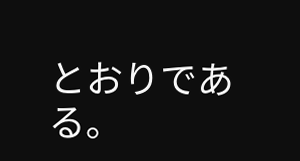とおりである。